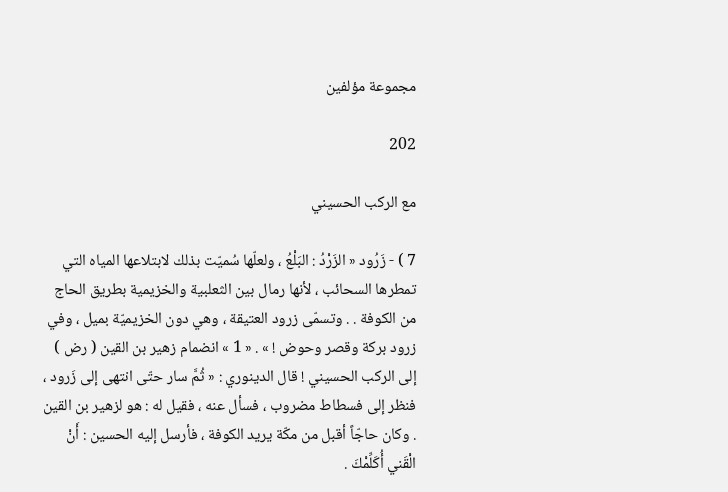مجموعة مؤلفين

202

مع الركب الحسيني

7 ) - زَرُود « الزَرْدُ : البَلْعُ ، ولعلّها سُميّت بذلك لابتلاعها المياه التي تمطرها السحائب ، لأنها رمال بين الثعلبية والخزيمية بطريق الحاج من الكوفة . . وتسمّى زرود العتيقة ، وهي دون الخزيميّة بميل ، وفي زرود بركة وقصر وحوض ! » . « 1 » انضمام زهير بن القين ( رض ) إلى الركب الحسيني ! قال الدينوري : « ثُمَّ سار حتّى انتهى إلى زَرود ، فنظر إلى فسطاط مضروب ، فسأل عنه ، فقيل له : هو لزهير بن القين . وكان حاجّاً أقبل من مكّة يريد الكوفة ، فأرسل إليه الحسين : أَنْ الْقَني أُكَلِّمْكَ .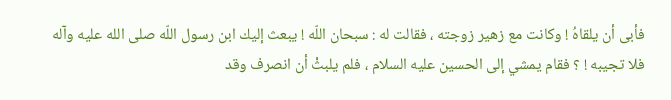فأبى أن يلقاهُ ! وكانت مع زهير زوجته ، فقالت له : سبحان اللّه ! يبعث إليك ابن رسول اللّه صلى الله عليه وآله فلا تجيبه ! ؟ فقام يمشي إلى الحسين عليه السلام ، فلم يلبثْ أن انصرف وقد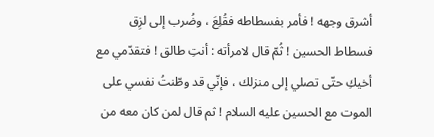أشرق وجهه ! فأمر بفسطاطه فقُلِعَ ، وضُرب إلى لزِق فسطاط الحسين ! ثُمّ قال لامرأته : أنتِ طالق ! فتقدّمي مع أخيكِ حتّى تصلي إلى منزلك ، فإنّي قد وطّنتُ نفسي على الموت مع الحسين عليه السلام ! ثم قال لمن كان معه من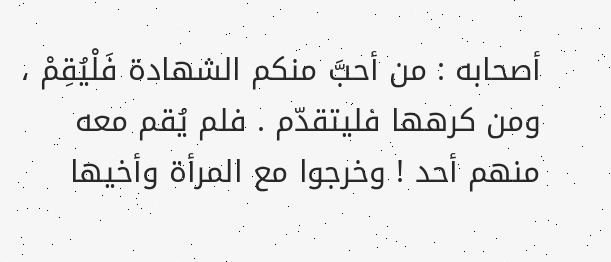أصحابه : من أحبَّ منكم الشهادة فَلْيُقِمْ ، ومن كرهها فليتقدّم . فلم يُقم معه منهم أحد ! وخرجوا مع المرأة وأخيها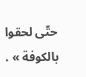حتّى لحقوا بالكوفة » .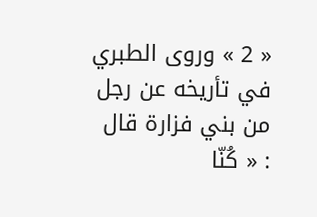« 2 » وروى الطبري في تأريخه عن رجل من بني فزارة قال : « كُنّا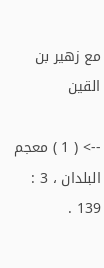مع زهير بن القين

--> ( 1 ) معجم البلدان ، 3 : 139 .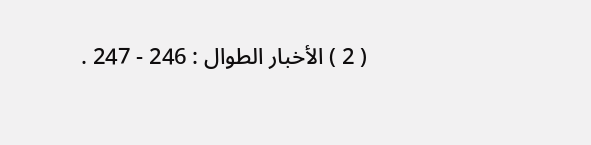( 2 ) الأخبار الطوال : 246 - 247 .